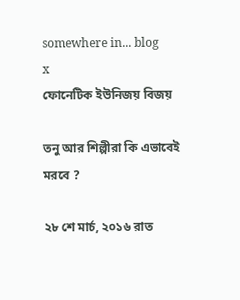somewhere in... blog
x
ফোনেটিক ইউনিজয় বিজয়

তনু আর শিল্পীরা কি এভাবেই মরবে ?

২৮ শে মার্চ, ২০১৬ রাত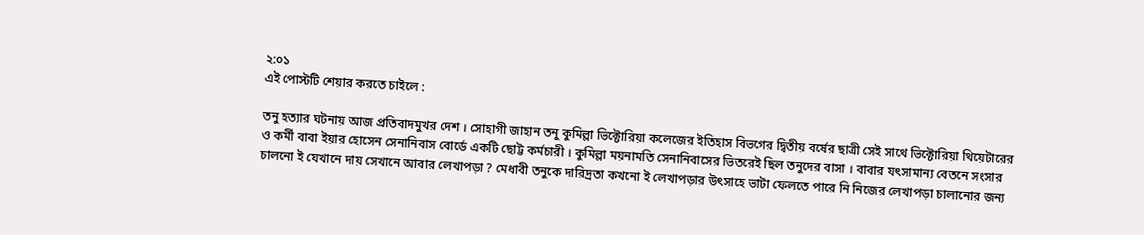২:০১
এই পোস্টটি শেয়ার করতে চাইলে :

তনু হত্যার ঘটনায় আজ প্রতিবাদমুখর দেশ । সোহাগী জাহান তনু কুমিল্লা ভিক্টোরিয়া কলেজের ইতিহাস বিভগের দ্বিতীয় বর্ষের ছাত্রী সেই সাথে ভিক্টোরিয়া থিয়েটারের ও কর্মী বাবা ইয়ার হোসেন সেনানিবাস বোর্ডে একটি ছোট্ট কর্মচারী । কুমিল্লা ময়নামতি সেনানিবাসের ভিতরেই ছিল তনুদের বাসা । বাবার যৎসামান্য বেতনে সংসার চালনো ই যেখানে দায় সেখানে আবার লেখাপড়া ? মেধাবী তনুকে দারিদ্রতা কখনো ই লেখাপড়ার উৎসাহে ভাটা ফেলতে পারে নি নিজের লেখাপড়া চালানোর জন্য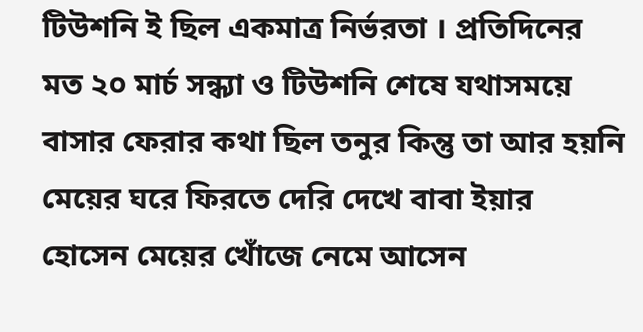টিউশনি ই ছিল একমাত্র নির্ভরতা । প্রতিদিনের মত ২০ মার্চ সন্ধ্যা ও টিউশনি শেষে যথাসময়ে বাসার ফেরার কথা ছিল তনুর কিন্তু তা আর হয়নি মেয়ের ঘরে ফিরতে দেরি দেখে বাবা ইয়ার হোসেন মেয়ের খোঁজে নেমে আসেন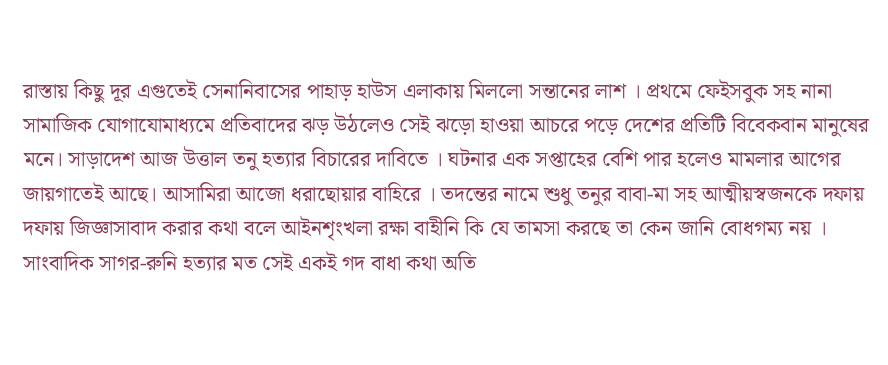রাস্তায় কিছু দূর এগুতেই সেনানিবাসের পাহাড় হাউস এলাকায় মিললো সন্তানের লাশ । প্রথমে ফেইসবুক সহ নানা সামাজিক যোগাযোমাধ্যমে প্রতিবাদের ঝড় উঠলেও সেই ঝড়ো হাওয়া আচরে পড়ে দেশের প্রতিটি বিবেকবান মানুষের মনে। সাড়াদেশ আজ উত্তাল তনু হত্যার বিচারের দাবিতে । ঘটনার এক সপ্তাহের বেশি পার হলেও মামলার আগের জায়গাতেই আছে। আসামিরা আজো ধরাছোয়ার বাহিরে । তদন্তের নামে শুধু তনুর বাবা-মা সহ আত্মীয়স্বজনকে দফায় দফায় জিজ্ঞাসাবাদ করার কথা বলে আইনশৃংখলা রক্ষা বাহীনি কি যে তামসা করছে তা কেন জানি বোধগম্য নয় । সাংবাদিক সাগর-রুনি হত্যার মত সেই একই গদ বাধা কথা অতি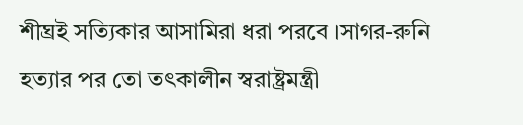শীঘ্রই সত্যিকার আসামিরা ধরা পরবে ।সাগর-রুনি হত্যার পর তো তৎকালীন স্বরাষ্ট্রমন্ত্রী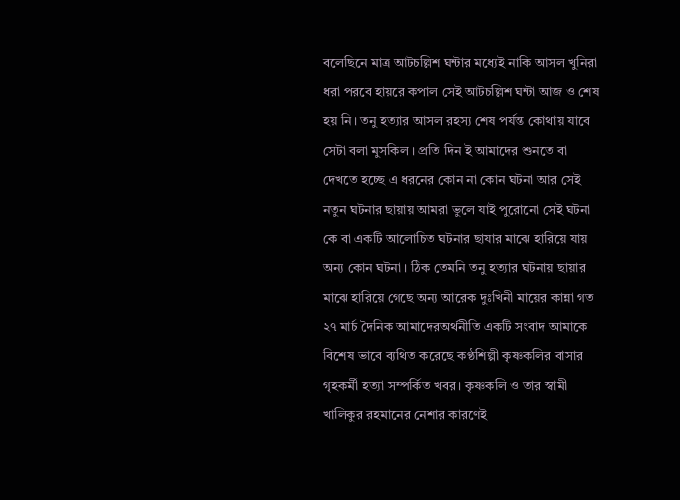বলেছিনে মাত্র আটচল্লিশ ঘন্টার মধ্যেই নাকি আসল খুনিরা ধরা পরবে হায়রে কপাল সেই আটচল্লিশ ঘন্টা আজ ও শেষ হয় নি। তনু হত্যার আসল রহস্য শেষ পর্যন্ত কোথায় যাবে সেটা বলা মুসকিল । প্রতি দিন ই আমাদের শুনতে বা দেখতে হচ্ছে এ ধরনের কোন না কোন ঘটনা আর সেই নতুন ঘটনার ছায়ায় আমরা ভুলে যাই পুরোনো সেই ঘটনা কে বা একটি আলোচিত ঘটনার ছাযার মাঝে হারিয়ে যায় অন্য কোন ঘটনা । ঠিক তেমনি তনু হত্যার ঘটনায় ছায়ার মাঝে হারিয়ে গেছে অন্য আরেক দুঃখিনী মায়ের কান্না গত ২৭ মার্চ দৈনিক আমাদেরঅর্থনীতি একটি সংবাদ আমাকে বিশেষ ভাবে ব্যথিত করেছে কণ্ঠশিল্পী কৃষ্ণকলির বাসার গৃহকর্মী হত্যা সম্পর্কিত খবর। কৃষ্ণকলি ও তার স্বামী খালিকুর রহমানের নেশার কারণেই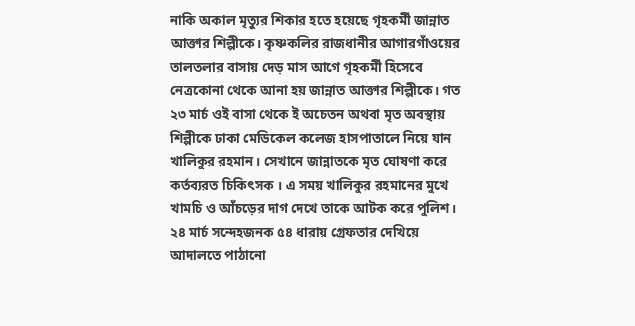নাকি অকাল মৃত্যুর শিকার হতে হয়েছে গৃহকর্মী জান্নাত আক্তার শিল্পীকে। কৃষ্ণকলির রাজধানীর আগারগাঁওয়ের তালতলার বাসায় দেড় মাস আগে গৃহকর্মী হিসেবে নেত্রকোনা থেকে আনা হয় জান্নাত আক্তার শিল্পীকে। গত ২৩ মার্চ ওই বাসা থেকে ই অচেতন অথবা মৃত অবস্থায় শিল্পীকে ঢাকা মেডিকেল কলেজ হাসপাতালে নিয়ে যান খালিকুর রহমান। সেখানে জান্নাতকে মৃত ঘোষণা করে কর্তব্যরত চিকিৎসক । এ সময় খালিকুর রহমানের মুখে খামচি ও আঁচড়ের দাগ দেখে তাকে আটক করে পুলিশ। ২৪ মার্চ সন্দেহজনক ৫৪ ধারায় গ্রেফতার দেখিয়ে আদালতে পাঠানো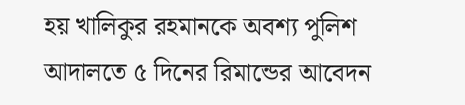হয় খালিকুর রহমানকে অবশ্য পুলিশ আদালতে ৫ দিনের রিমান্ডের আবেদন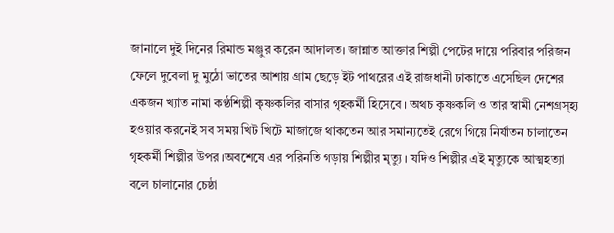জানালে দুই দিনের রিমান্ড মঞ্জুর করেন আদালত। জান্নাত আক্তার শিল্পী পেটের দায়ে পরিবার পরিজন ফেলে দুবেলা দু মুঠো ভাতের আশায় গ্রাম ছেড়ে ইট পাথরের এই রাজধানী ঢাকাতে এসেছিল দেশের একজন খ্যাত নামা কণ্ঠশিল্পী কৃষ্ণকলির বাসার গৃহকর্মী হিসেবে । অথচ কৃষ্ণকলি ও তার স্বামী নেশগ্রস্হ্য হওয়ার করনেই সব সময় খিট খিটে মাজাজে থাকতেন আর সমান্যতেই রেগে গিয়ে নির্যাতন চালাতেন গৃহকর্মী শিল্পীর উপর ।অবশেষে এর পরিনতি গড়ায় শিল্পীর মৃত্যু । যদিও শিল্পীর এই মৃত্যুকে আত্মহত্যা বলে চালানোর চেষ্ঠা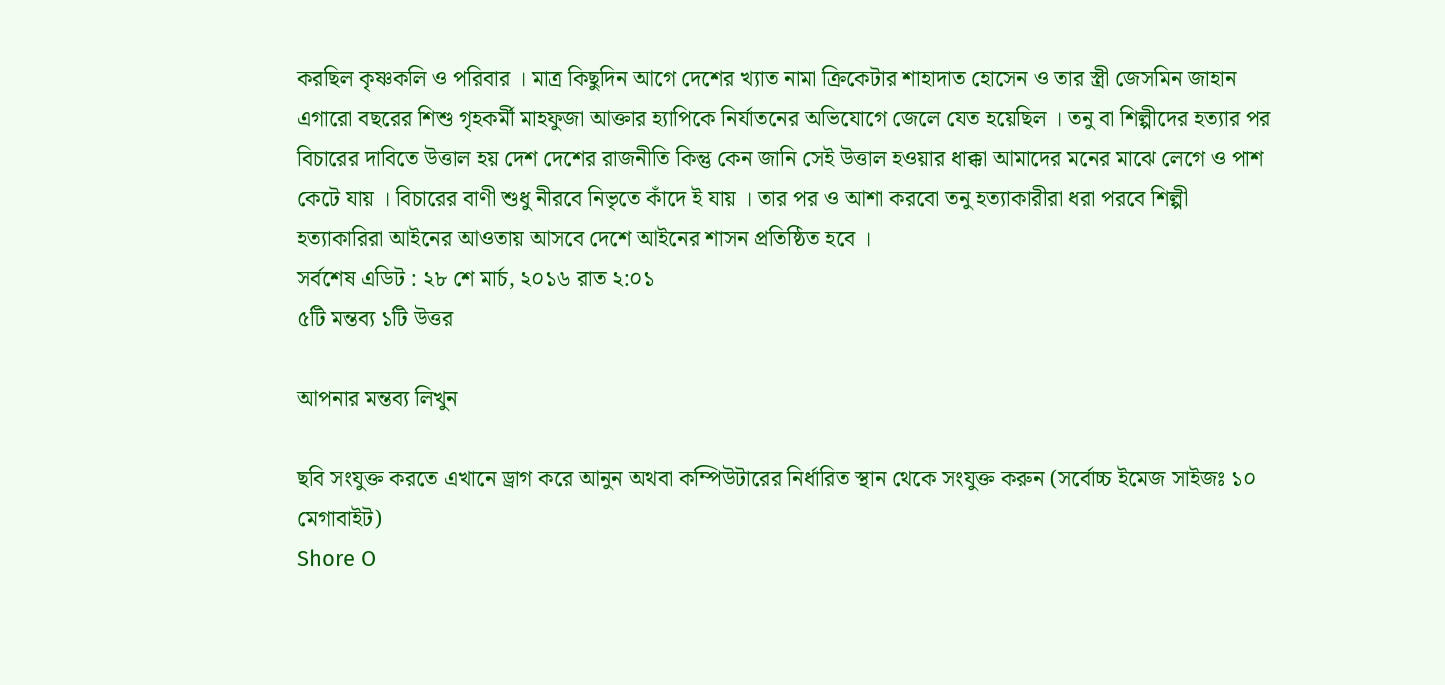করছিল কৃষ্ণকলি ও পরিবার । মাত্র কিছুদিন আগে দেশের খ্যাত নামা ক্রিকেটার শাহাদাত হোসেন ও তার স্ত্রী জেসমিন জাহান এগারো বছরের শিশু গৃহকর্মী মাহফুজা আক্তার হ্যাপিকে নির্যাতনের অভিযোগে জেলে যেত হয়েছিল । তনু বা শিল্পীদের হত্যার পর বিচারের দাবিতে উত্তাল হয় দেশ দেশের রাজনীতি কিন্তু কেন জানি সেই উত্তাল হওয়ার ধাক্কা আমাদের মনের মাঝে লেগে ও পাশ কেটে যায় । বিচারের বাণী শুধু নীরবে নিভৃতে কাঁদে ই যায় । তার পর ও আশা করবো তনু হত্যাকারীরা ধরা পরবে শিল্পী হত্যাকারিরা আইনের আওতায় আসবে দেশে আইনের শাসন প্রতিষ্ঠিত হবে ।
সর্বশেষ এডিট : ২৮ শে মার্চ, ২০১৬ রাত ২:০১
৫টি মন্তব্য ১টি উত্তর

আপনার মন্তব্য লিখুন

ছবি সংযুক্ত করতে এখানে ড্রাগ করে আনুন অথবা কম্পিউটারের নির্ধারিত স্থান থেকে সংযুক্ত করুন (সর্বোচ্চ ইমেজ সাইজঃ ১০ মেগাবাইট)
Shore O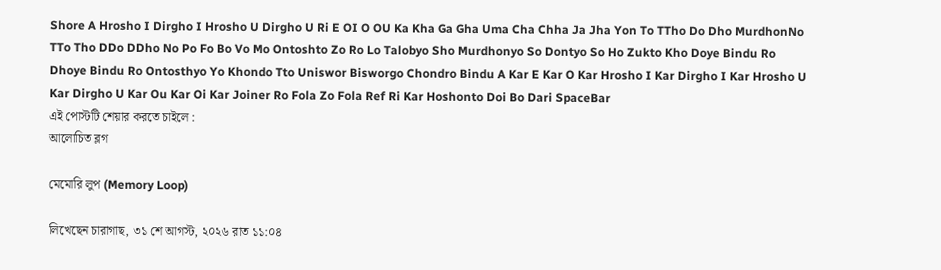Shore A Hrosho I Dirgho I Hrosho U Dirgho U Ri E OI O OU Ka Kha Ga Gha Uma Cha Chha Ja Jha Yon To TTho Do Dho MurdhonNo TTo Tho DDo DDho No Po Fo Bo Vo Mo Ontoshto Zo Ro Lo Talobyo Sho Murdhonyo So Dontyo So Ho Zukto Kho Doye Bindu Ro Dhoye Bindu Ro Ontosthyo Yo Khondo Tto Uniswor Bisworgo Chondro Bindu A Kar E Kar O Kar Hrosho I Kar Dirgho I Kar Hrosho U Kar Dirgho U Kar Ou Kar Oi Kar Joiner Ro Fola Zo Fola Ref Ri Kar Hoshonto Doi Bo Dari SpaceBar
এই পোস্টটি শেয়ার করতে চাইলে :
আলোচিত ব্লগ

মেমোরি লুপ (Memory Loop)

লিখেছেন চারাগাছ, ৩১ শে আগস্ট, ২০২৬ রাত ১১:০৪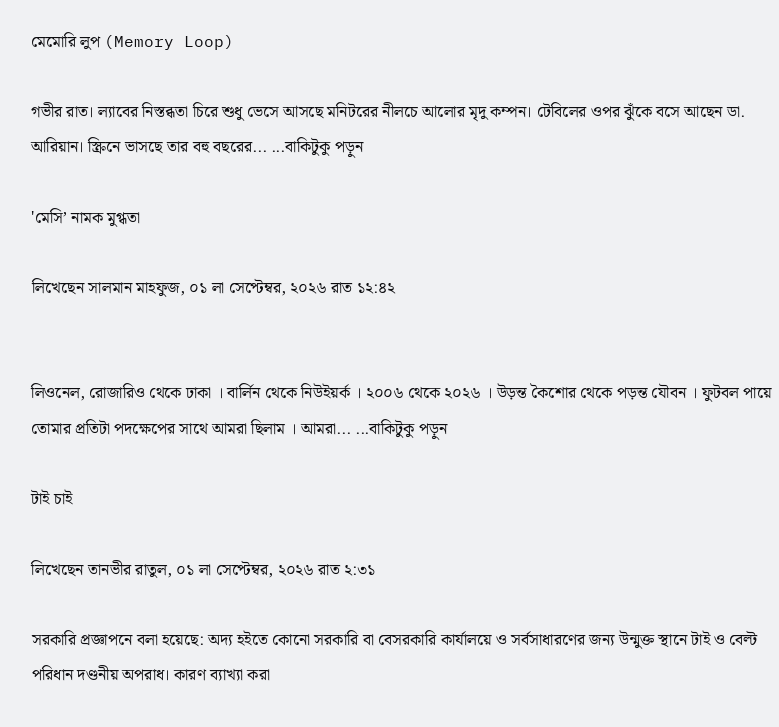মেমোরি লুপ (Memory Loop)

গভীর রাত। ল্যাবের নিস্তব্ধতা চিরে শুধু ভেসে আসছে মনিটরের নীলচে আলোর মৃদু কম্পন। টেবিলের ওপর ঝুঁকে বসে আছেন ডা. আরিয়ান। স্ক্রিনে ভাসছে তার বহু বছরের... ...বাকিটুকু পড়ুন

'মেসি’ নামক মুগ্ধতা

লিখেছেন সালমান মাহফুজ, ০১ লা সেপ্টেম্বর, ২০২৬ রাত ১২:৪২


লিওনেল, রোজারিও থেকে ঢাকা । বার্লিন থেকে নিউইয়র্ক । ২০০৬ থেকে ২০২৬ । উড়ন্ত কৈশোর থেকে পড়ন্ত যৌবন । ফুটবল পায়ে তোমার প্রতিটা পদক্ষেপের সাথে আমরা ছিলাম । আমরা... ...বাকিটুকু পড়ুন

টাই চাই

লিখেছেন তানভীর রাতুল, ০১ লা সেপ্টেম্বর, ২০২৬ রাত ২:৩১

সরকারি প্রজ্ঞাপনে বলা হয়েছে: অদ্য হইতে কোনো সরকারি বা বেসরকারি কার্যালয়ে ও সর্বসাধারণের জন্য উন্মুক্ত স্থানে টাই ও বেল্ট পরিধান দণ্ডনীয় অপরাধ। কারণ ব্যাখ্যা করা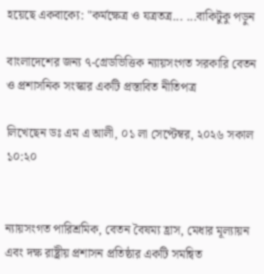হয়েছে একবাক্যে: "কর্মক্ষেত্র ও যত্রতত্র... ...বাকিটুকু পড়ুন

বাংলাদেশের জন্য ৭-গ্রেডভিত্তিক ন্যায়সংগত সরকারি বেতন ও প্রশাসনিক সংস্কার একটি প্রস্তাবিত নীতিপত্র

লিখেছেন ডঃ এম এ আলী, ০১ লা সেপ্টেম্বর, ২০২৬ সকাল ১০:২০


ন্যায়সংগত পারিশ্রমিক, বেতন বৈষম্য হ্রাস, মেধার মূল্যায়ন এবং দক্ষ রাষ্ট্রীয় প্রশাসন প্রতিষ্ঠার একটি সমন্বিত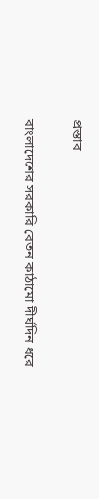প্রস্তাব

বাংলাদেশের সরকারি বেতন কাঠামো দীর্ঘদিন ধরে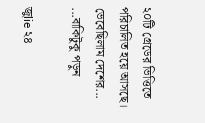২০টি গ্রেডের ভিত্তিতে পরিচালিত হয়ে আসছে। ভেবেছিলাম দেশের... ...বাকিটুকু পড়ুন

জুlie ২৪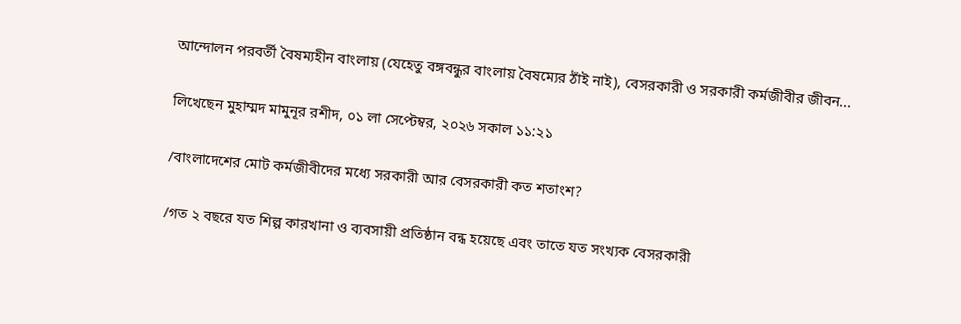আন্দোলন পরবর্তী বৈষম্যহীন বাংলায় (যেহেতু বঙ্গবন্ধুর বাংলায় বৈষম্যের ঠাঁই নাই), বেসরকারী ও সরকারী কর্মজীবীর জীবন...

লিখেছেন মুহাম্মদ মামুনূর রশীদ, ০১ লা সেপ্টেম্বর, ২০২৬ সকাল ১১:২১

/বাংলাদেশের মোট কর্মজীবীদের মধ্যে সরকারী আর বেসরকারী কত শতাংশ?

/গত ২ বছরে যত শিল্প কারখানা ও ব্যবসায়ী প্রতিষ্ঠান বন্ধ হয়েছে এবং তাতে যত সংখ্যক বেসরকারী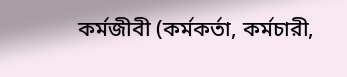কর্মজীবী (কর্মকর্তা, কর্মচারী,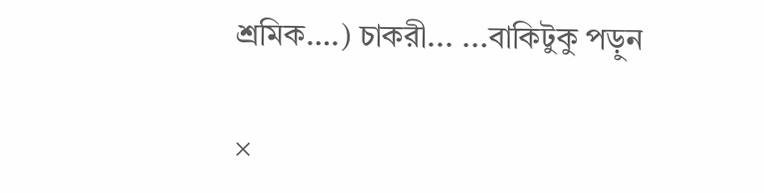শ্রমিক….) চাকরী... ...বাকিটুকু পড়ুন

×